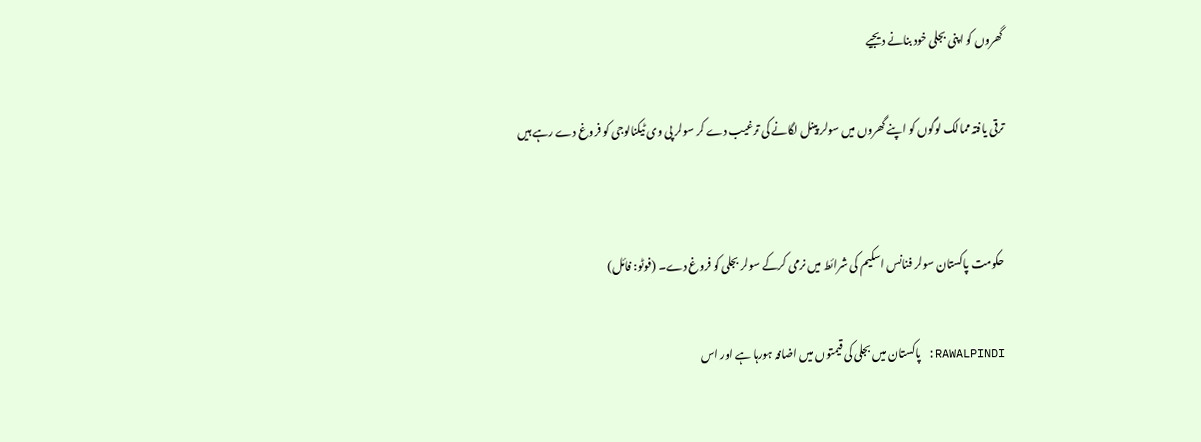گھروں کو اپنی بجلی خود بنانے دیجیے

ترقی یافتہ ممالک لوگوں کو اپنے گھروں میں سولر پینل لگانے کی ترغیب دے کر سولر پی وی ٹیکنالوجی کو فروغ دے رہے ہیں


حکومت پاکستان سولر فنانس اسکیم کی شرائط میں نرمی کرکے سولر بجلی کو فروغ دے۔ (فوٹو: فائل)

RAWALPINDI: پاکستان میں بجلی کی قیمتوں میں اضافہ ہورہا ہے اور اس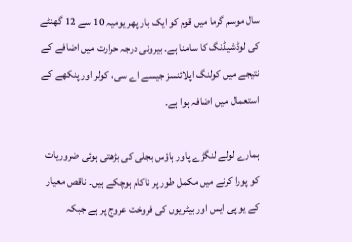سال موسم گرما میں قوم کو ایک بار پھر یومیہ 10 سے 12 گھنٹے کی لوڈشیڈنگ کا سامنا ہے۔ بیرونی درجہ حرارت میں اضافے کے نتیجے میں کولنگ اپلائنسز جیسے اے سی، کولر اور پنکھے کے استعمال میں اضافہ ہوا ہے۔

ہمارے لولے لنگڑے پاور ہاؤس بجلی کی بڑھتی ہوئی ضروریات کو پورا کرنے میں مکمل طور پر ناکام ہوچکے ہیں۔ ناقص معیار کے یو پی ایس اور بیٹریوں کی فروخت عروج پر ہے جبکہ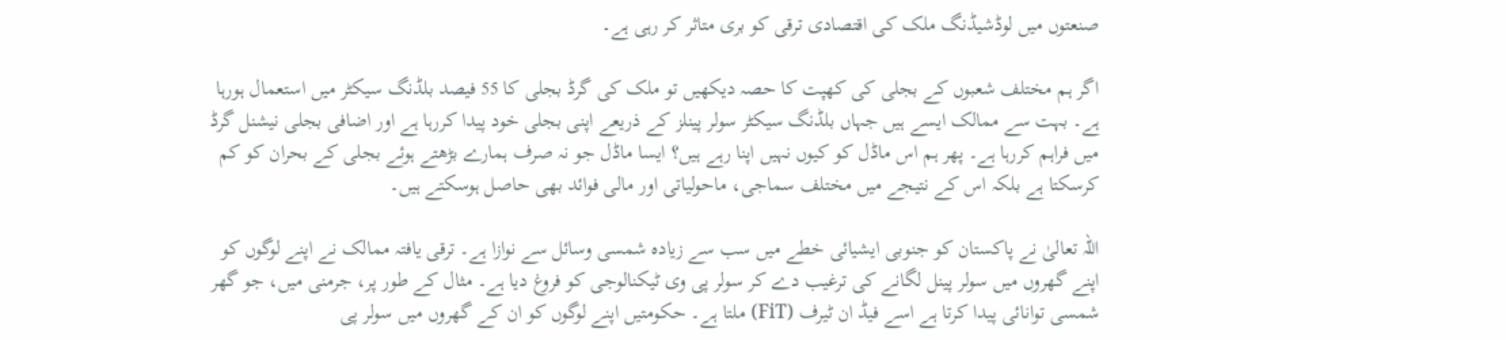صنعتوں میں لوڈشیڈنگ ملک کی اقتصادی ترقی کو بری متاثر کر رہی ہے۔

اگر ہم مختلف شعبوں کے بجلی کی کھپت کا حصہ دیکھیں تو ملک کی گرڈ بجلی کا 55 فیصد بلڈنگ سیکٹر میں استعمال ہورہا ہے۔ بہت سے ممالک ایسے ہیں جہاں بلڈنگ سیکٹر سولر پینلز کے ذریعے اپنی بجلی خود پیدا کررہا ہے اور اضافی بجلی نیشنل گرڈ میں فراہم کررہا ہے۔ پھر ہم اس ماڈل کو کیوں نہیں اپنا رہے ہیں؟ ایسا ماڈل جو نہ صرف ہمارے بڑھتے ہوئے بجلی کے بحران کو کم کرسکتا ہے بلکہ اس کے نتیجے میں مختلف سماجی، ماحولیاتی اور مالی فوائد بھی حاصل ہوسکتے ہیں۔

اللہ تعالیٰ نے پاکستان کو جنوبی ایشیائی خطے میں سب سے زیادہ شمسی وسائل سے نوازا ہے۔ ترقی یافتہ ممالک نے اپنے لوگوں کو اپنے گھروں میں سولر پینل لگانے کی ترغیب دے کر سولر پی وی ٹیکنالوجی کو فروغ دیا ہے۔ مثال کے طور پر، جرمنی میں، جو گھر شمسی توانائی پیدا کرتا ہے اسے فیڈ ان ٹیرف (FiT) ملتا ہے۔ حکومتیں اپنے لوگوں کو ان کے گھروں میں سولر پی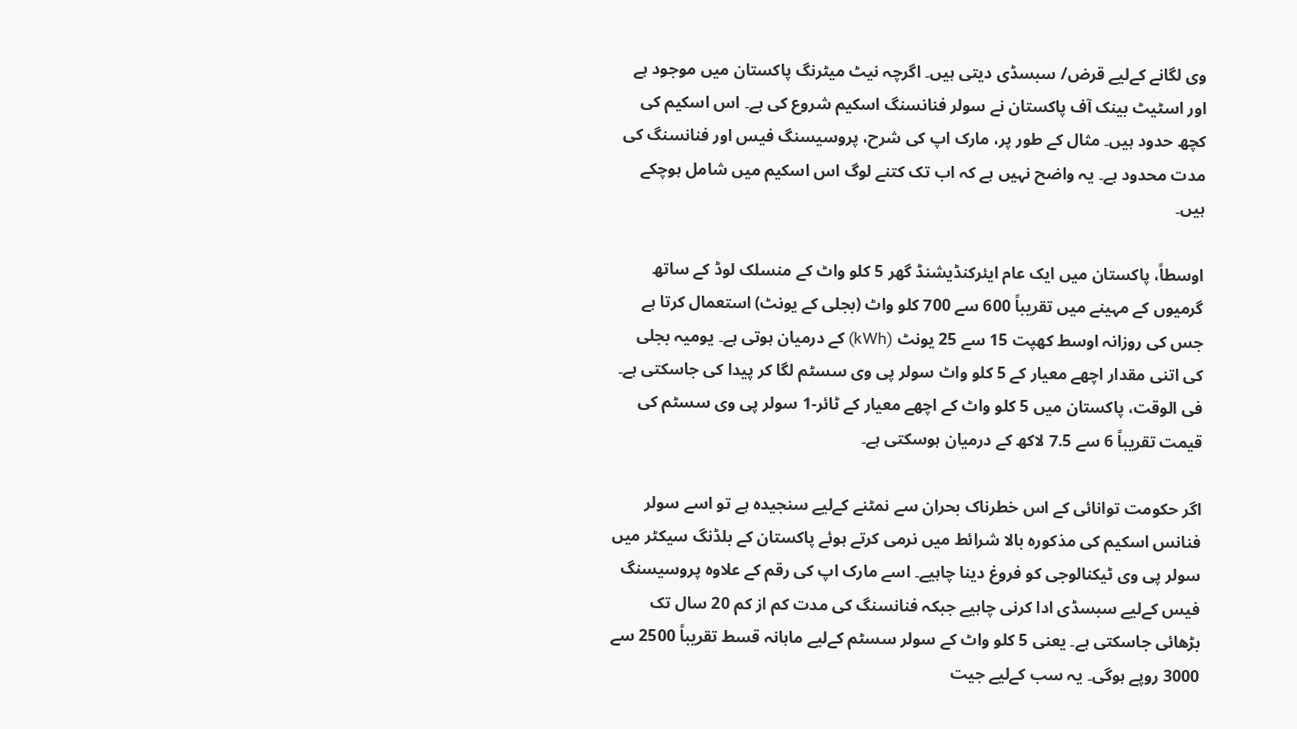وی لگانے کےلیے قرض/ سبسڈی دیتی ہیں۔ اگرچہ نیٹ میٹرنگ پاکستان میں موجود ہے اور اسٹیٹ بینک آف پاکستان نے سولر فنانسنگ اسکیم شروع کی ہے۔ اس اسکیم کی کچھ حدود ہیں۔ مثال کے طور پر، مارک اپ کی شرح، پروسیسنگ فیس اور فنانسنگ کی مدت محدود ہے۔ یہ واضح نہیں ہے کہ اب تک کتنے لوگ اس اسکیم میں شامل ہوچکے ہیں۔

اوسطاً، پاکستان میں ایک عام ایئرکنڈیشنڈ گھر 5 کلو واٹ کے منسلک لوڈ کے ساتھ گرمیوں کے مہینے میں تقریباً 600 سے 700 کلو واٹ (بجلی کے یونٹ) استعمال کرتا ہے جس کی روزانہ اوسط کھپت 15 سے 25 یونٹ (kWh) کے درمیان ہوتی ہے۔ یومیہ بجلی کی اتنی مقدار اچھے معیار کے 5 کلو واٹ سولر پی وی سسٹم لگا کر پیدا کی جاسکتی ہے۔ فی الوقت، پاکستان میں 5 کلو واٹ کے اچھے معیار کے ٹائر-1 سولر پی وی سسٹم کی قیمت تقریباً 6 سے 7.5 لاکھ کے درمیان ہوسکتی ہے۔

اگر حکومت توانائی کے اس خطرناک بحران سے نمٹنے کےلیے سنجیدہ ہے تو اسے سولر فنانس اسکیم کی مذکورہ بالا شرائط میں نرمی کرتے ہوئے پاکستان کے بلڈنگ سیکٹر میں سولر پی وی ٹیکنالوجی کو فروغ دینا چاہیے۔ اسے مارک اپ کی رقم کے علاوہ پروسیسنگ فیس کےلیے سبسڈی ادا کرنی چاہیے جبکہ فنانسنگ کی مدت کم از کم 20 سال تک بڑھائی جاسکتی ہے۔ یعنی 5 کلو واٹ کے سولر سسٹم کےلیے ماہانہ قسط تقریباً 2500 سے 3000 روپے ہوگی۔ یہ سب کےلیے جیت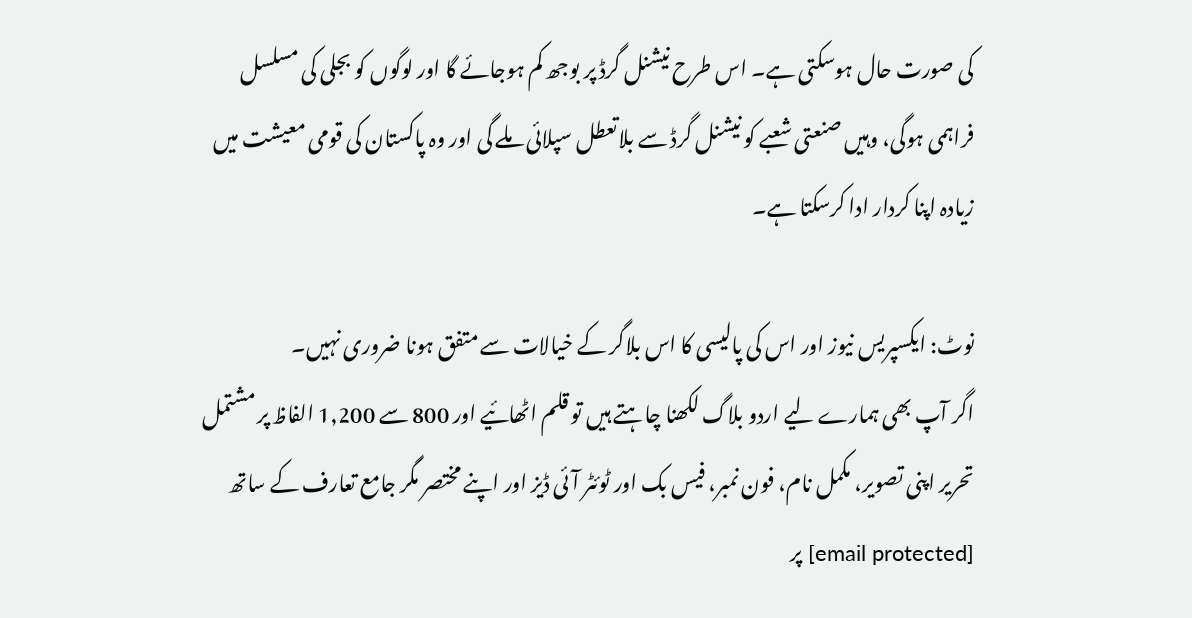کی صورت حال ہوسکتی ہے۔ اس طرح نیشنل گرڈ پر بوجھ کم ہوجائے گا اور لوگوں کو بجلی کی مسلسل فراہمی ہوگی، وہیں صنعتی شعبے کو نیشنل گرڈ سے بلاتعطل سپلائی ملے گی اور وہ پاکستان کی قومی معیشت میں زیادہ اپنا کردار ادا کرسکتا ہے۔

نوٹ: ایکسپریس نیوز اور اس کی پالیسی کا اس بلاگر کے خیالات سے متفق ہونا ضروری نہیں۔
اگر آپ بھی ہمارے لیے اردو بلاگ لکھنا چاہتے ہیں تو قلم اٹھائیے اور 800 سے 1,200 الفاظ پر مشتمل تحریر اپنی تصویر، مکمل نام، فون نمبر، فیس بک اور ٹوئٹر آئی ڈیز اور اپنے مختصر مگر جامع تعارف کے ساتھ [email protected] پر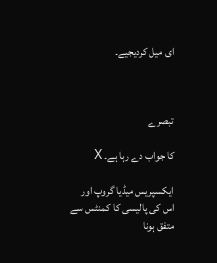ای میل کردیجیے۔



تبصرے

کا جواب دے رہا ہے۔ X

ایکسپریس میڈیا گروپ اور اس کی پالیسی کا کمنٹس سے متفق ہونا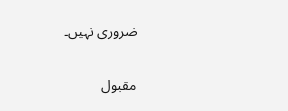ضروری نہیں۔

مقبول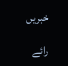خبریں

رائے